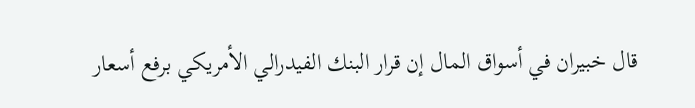قال خبيران في أسواق المال إن قرار البنك الفيدرالي الأمريكي برفع أسعار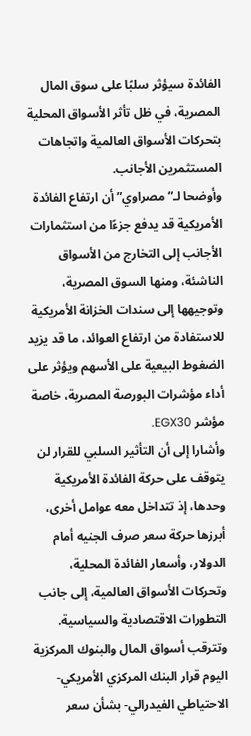الفائدة سيؤثر سلبًا على سوق المال المصرية، في ظل تأثر الأسواق المحلية بتحركات الأسواق العالمية واتجاهات المستثمرين الأجانب.
وأوضحا لـ”مصراوي” أن ارتفاع الفائدة الأمريكية قد يدفع جزءًا من استثمارات الأجانب إلى التخارج من الأسواق الناشئة، ومنها السوق المصرية، وتوجيهها إلى سندات الخزانة الأمريكية للاستفادة من ارتفاع العوائد، ما قد يزيد الضغوط البيعية على الأسهم ويؤثر على أداء مؤشرات البورصة المصرية، خاصة مؤشر EGX30.
وأشارا إلى أن التأثير السلبي للقرار لن يتوقف على حركة الفائدة الأمريكية وحدها، إذ تتداخل معه عوامل أخرى، أبرزها حركة سعر صرف الجنيه أمام الدولار، وأسعار الفائدة المحلية، وتحركات الأسواق العالمية، إلى جانب التطورات الاقتصادية والسياسية.
وتترقب أسواق المال والبنوك المركزية اليوم قرار البنك المركزي الأمريكي- الاحتياطي الفيدرالي- بشأن سعر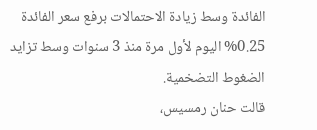الفائدة وسط زيادة الاحتمالات برفع سعر الفائدة 0.25% اليوم لأول مرة منذ 3 سنوات وسط تزايد الضغوط التضخمية.
قالت حنان رمسيس،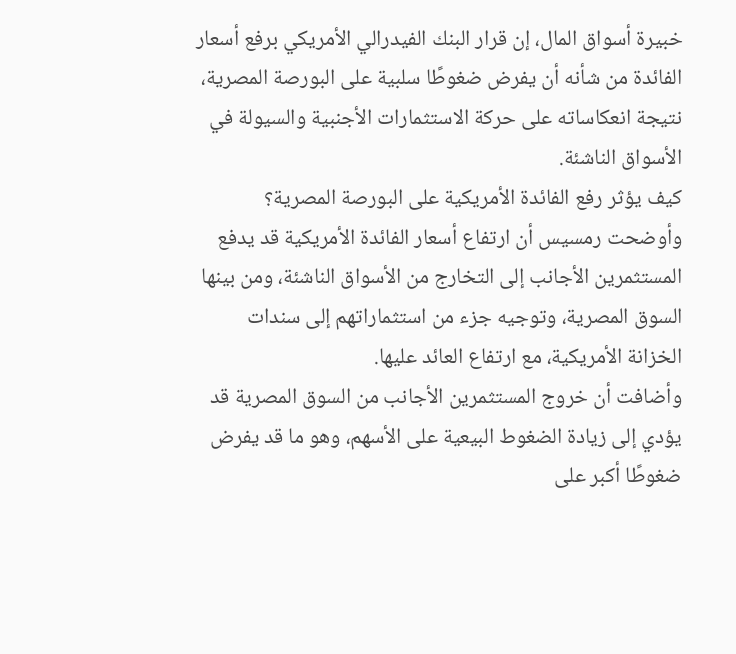خبيرة أسواق المال، إن قرار البنك الفيدرالي الأمريكي برفع أسعار الفائدة من شأنه أن يفرض ضغوطًا سلبية على البورصة المصرية، نتيجة انعكاساته على حركة الاستثمارات الأجنبية والسيولة في الأسواق الناشئة.
كيف يؤثر رفع الفائدة الأمريكية على البورصة المصرية؟
وأوضحت رمسيس أن ارتفاع أسعار الفائدة الأمريكية قد يدفع المستثمرين الأجانب إلى التخارج من الأسواق الناشئة، ومن بينها السوق المصرية، وتوجيه جزء من استثماراتهم إلى سندات الخزانة الأمريكية، مع ارتفاع العائد عليها.
وأضافت أن خروج المستثمرين الأجانب من السوق المصرية قد يؤدي إلى زيادة الضغوط البيعية على الأسهم، وهو ما قد يفرض ضغوطًا أكبر على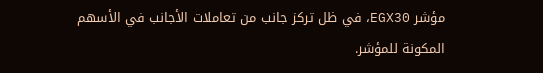مؤشر EGX30، في ظل تركز جانب من تعاملات الأجانب في الأسهم المكونة للمؤشر.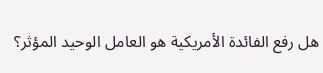هل رفع الفائدة الأمريكية هو العامل الوحيد المؤثر؟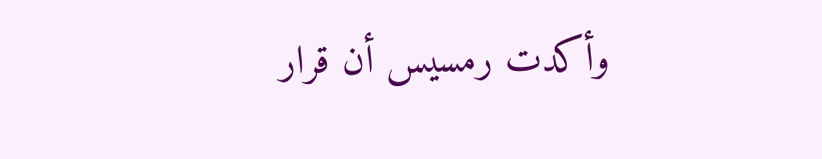وأكدت رمسيس أن قرار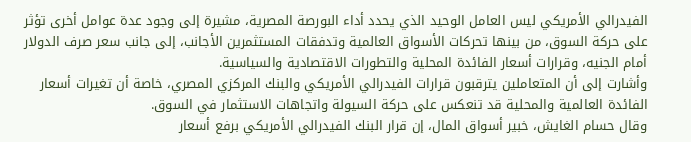الفيدرالي الأمريكي ليس العامل الوحيد الذي يحدد أداء البورصة المصرية، مشيرة إلى وجود عدة عوامل أخرى تؤثر على حركة السوق، من بينها تحركات الأسواق العالمية وتدفقات المستثمرين الأجانب، إلى جانب سعر صرف الدولار أمام الجنيه، وقرارات أسعار الفائدة المحلية والتطورات الاقتصادية والسياسية.
وأشارت إلى أن المتعاملين يترقبون قرارات الفيدرالي الأمريكي والبنك المركزي المصري، خاصة أن تغيرات أسعار الفائدة العالمية والمحلية قد تنعكس على حركة السيولة واتجاهات الاستثمار في السوق.
وقال حسام الغايش، خبير أسواق المال، إن قرار البنك الفيدرالي الأمريكي برفع أسعار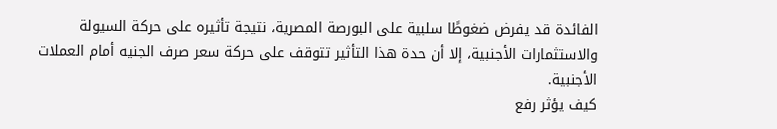الفائدة قد يفرض ضغوطًا سلبية على البورصة المصرية، نتيجة تأثيره على حركة السيولة والاستثمارات الأجنبية، إلا أن حدة هذا التأثير تتوقف على حركة سعر صرف الجنيه أمام العملات الأجنبية.
كيف يؤثر رفع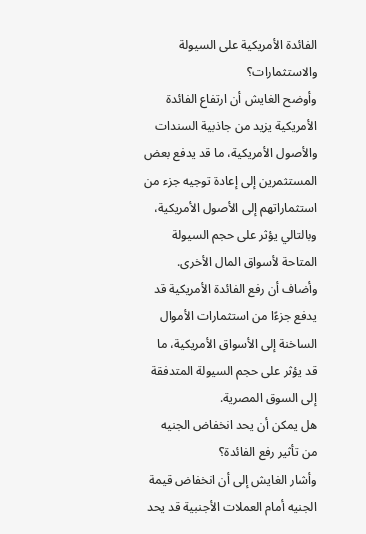الفائدة الأمريكية على السيولة والاستثمارات؟
وأوضح الغايش أن ارتفاع الفائدة الأمريكية يزيد من جاذبية السندات والأصول الأمريكية، ما قد يدفع بعض المستثمرين إلى إعادة توجيه جزء من استثماراتهم إلى الأصول الأمريكية، وبالتالي يؤثر على حجم السيولة المتاحة لأسواق المال الأخرى.
وأضاف أن رفع الفائدة الأمريكية قد يدفع جزءًا من استثمارات الأموال الساخنة إلى الأسواق الأمريكية، ما قد يؤثر على حجم السيولة المتدفقة إلى السوق المصرية.
هل يمكن أن يحد انخفاض الجنيه من تأثير رفع الفائدة؟
وأشار الغايش إلى أن انخفاض قيمة الجنيه أمام العملات الأجنبية قد يحد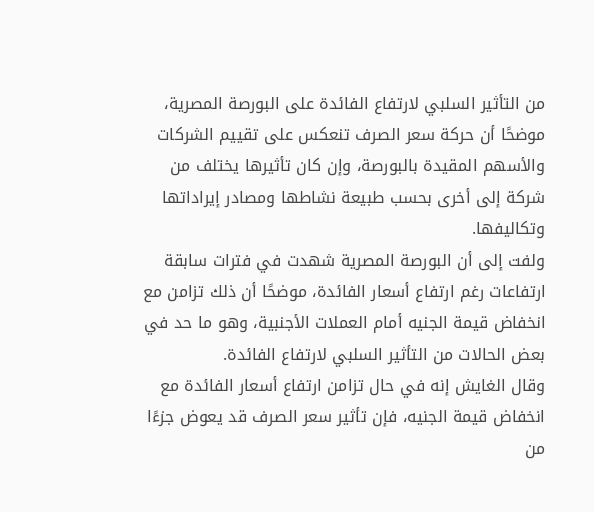من التأثير السلبي لارتفاع الفائدة على البورصة المصرية، موضحًا أن حركة سعر الصرف تنعكس على تقييم الشركات والأسهم المقيدة بالبورصة، وإن كان تأثيرها يختلف من شركة إلى أخرى بحسب طبيعة نشاطها ومصادر إيراداتها وتكاليفها.
ولفت إلى أن البورصة المصرية شهدت في فترات سابقة ارتفاعات رغم ارتفاع أسعار الفائدة، موضحًا أن ذلك تزامن مع انخفاض قيمة الجنيه أمام العملات الأجنبية، وهو ما حد في بعض الحالات من التأثير السلبي لارتفاع الفائدة.
وقال الغايش إنه في حال تزامن ارتفاع أسعار الفائدة مع انخفاض قيمة الجنيه، فإن تأثير سعر الصرف قد يعوض جزءًا من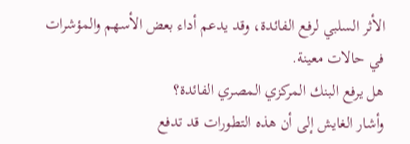الأثر السلبي لرفع الفائدة، وقد يدعم أداء بعض الأسهم والمؤشرات في حالات معينة.
هل يرفع البنك المركزي المصري الفائدة؟
وأشار الغايش إلى أن هذه التطورات قد تدفع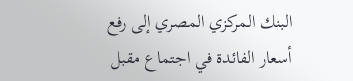البنك المركزي المصري إلى رفع أسعار الفائدة في اجتماع مقبل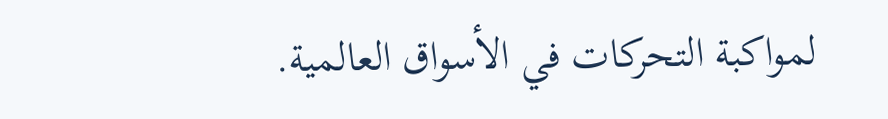لمواكبة التحركات في الأسواق العالمية.